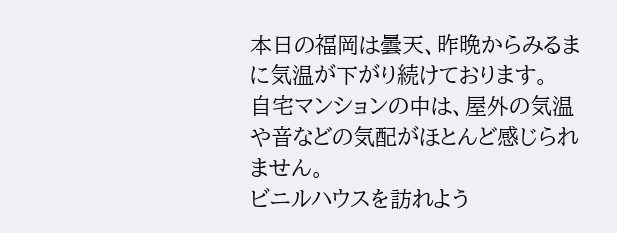本日の福岡は曇天、昨晩からみるまに気温が下がり続けております。
自宅マンションの中は、屋外の気温や音などの気配がほとんど感じられません。
ビニルハウスを訪れよう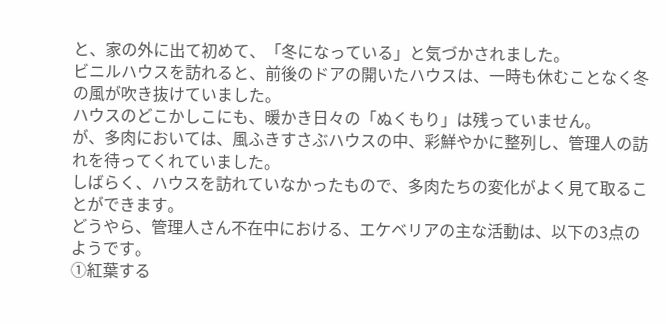と、家の外に出て初めて、「冬になっている」と気づかされました。
ビニルハウスを訪れると、前後のドアの開いたハウスは、一時も休むことなく冬の風が吹き抜けていました。
ハウスのどこかしこにも、暖かき日々の「ぬくもり」は残っていません。
が、多肉においては、風ふきすさぶハウスの中、彩鮮やかに整列し、管理人の訪れを待ってくれていました。
しばらく、ハウスを訪れていなかったもので、多肉たちの変化がよく見て取ることができます。
どうやら、管理人さん不在中における、エケベリアの主な活動は、以下の3点のようです。
①紅葉する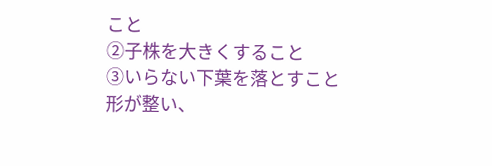こと
②子株を大きくすること
③いらない下葉を落とすこと
形が整い、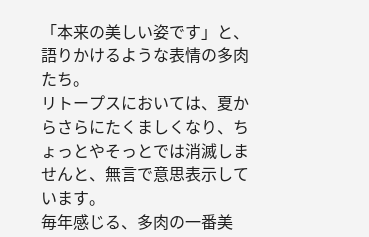「本来の美しい姿です」と、語りかけるような表情の多肉たち。
リトープスにおいては、夏からさらにたくましくなり、ちょっとやそっとでは消滅しませんと、無言で意思表示しています。
毎年感じる、多肉の一番美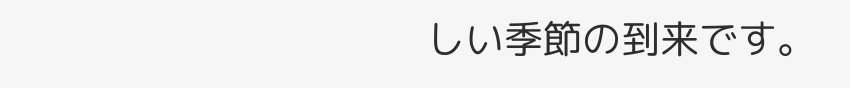しい季節の到来です。